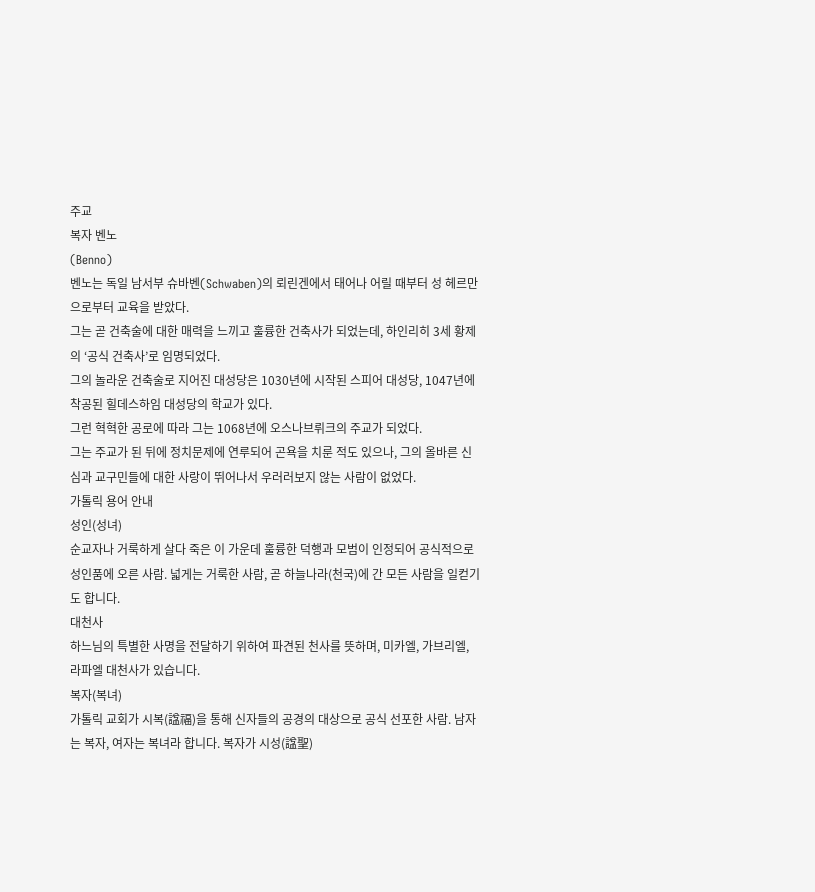주교
복자 벤노
(Benno)
벤노는 독일 남서부 슈바벤(Schwaben)의 뢰린겐에서 태어나 어릴 때부터 성 헤르만으로부터 교육을 받았다.
그는 곧 건축술에 대한 매력을 느끼고 훌륭한 건축사가 되었는데, 하인리히 3세 황제의 ‘공식 건축사’로 임명되었다.
그의 놀라운 건축술로 지어진 대성당은 1030년에 시작된 스피어 대성당, 1047년에 착공된 힐데스하임 대성당의 학교가 있다.
그런 혁혁한 공로에 따라 그는 1068년에 오스나브뤼크의 주교가 되었다.
그는 주교가 된 뒤에 정치문제에 연루되어 곤욕을 치룬 적도 있으나, 그의 올바른 신심과 교구민들에 대한 사랑이 뛰어나서 우러러보지 않는 사람이 없었다.
가톨릭 용어 안내
성인(성녀)
순교자나 거룩하게 살다 죽은 이 가운데 훌륭한 덕행과 모범이 인정되어 공식적으로 성인품에 오른 사람. 넓게는 거룩한 사람, 곧 하늘나라(천국)에 간 모든 사람을 일컫기도 합니다.
대천사
하느님의 특별한 사명을 전달하기 위하여 파견된 천사를 뜻하며, 미카엘, 가브리엘, 라파엘 대천사가 있습니다.
복자(복녀)
가톨릭 교회가 시복(諡福)을 통해 신자들의 공경의 대상으로 공식 선포한 사람. 남자는 복자, 여자는 복녀라 합니다. 복자가 시성(諡聖)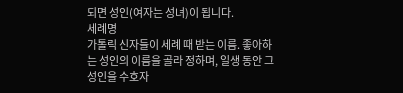되면 성인(여자는 성녀)이 됩니다.
세례명
가톨릭 신자들이 세례 때 받는 이름. 좋아하는 성인의 이름을 골라 정하며, 일생 동안 그 성인을 수호자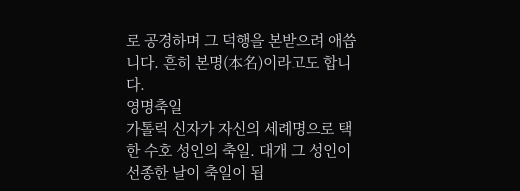로 공경하며 그 덕행을 본받으려 애씁니다. 흔히 본명(本名)이라고도 합니다.
영명축일
가톨릭 신자가 자신의 세례명으로 택한 수호 성인의 축일. 대개 그 성인이 선종한 날이 축일이 됩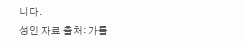니다.
성인 자료 출처: 가톨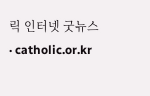릭 인터넷 굿뉴스 · catholic.or.kr